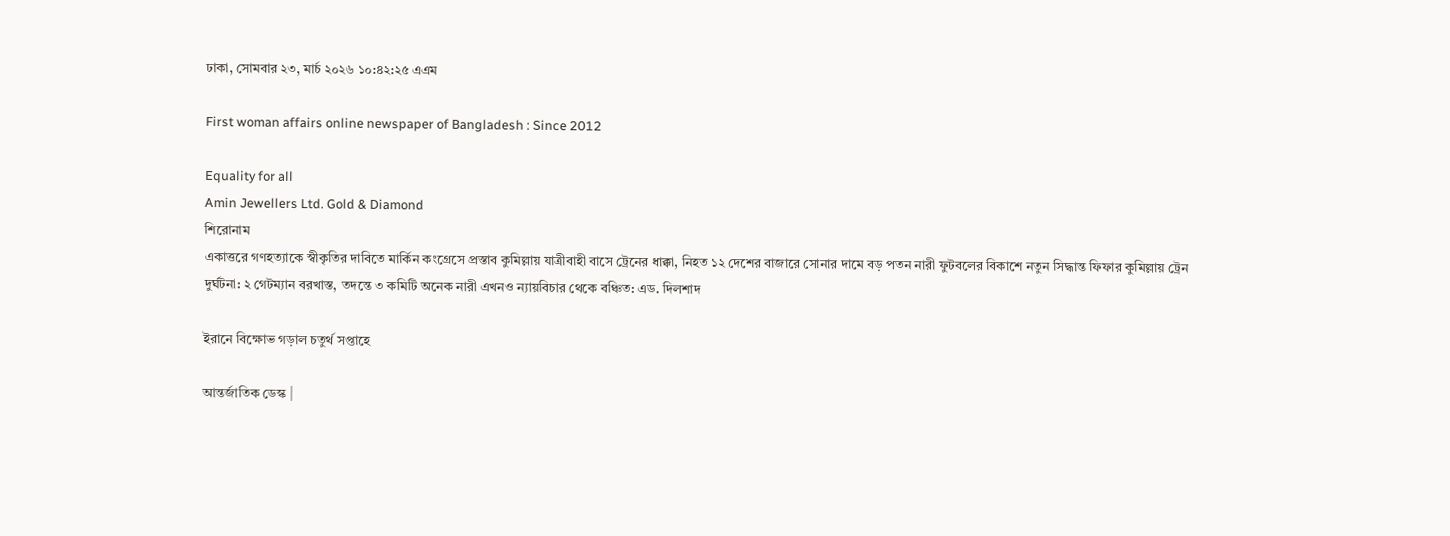ঢাকা, সোমবার ২৩, মার্চ ২০২৬ ১০:৪২:২৫ এএম

First woman affairs online newspaper of Bangladesh : Since 2012

Equality for all
Amin Jewellers Ltd. Gold & Diamond
শিরোনাম
একাত্তরে গণহত্যাকে স্বীকৃতির দাবিতে মার্কিন কংগ্রেসে প্রস্তাব কুমিল্লায় যাত্রীবাহী বাসে ট্রেনের ধাক্কা, নিহত ১২ দেশের বাজারে সোনার দামে বড় পতন নারী ফুটবলের বিকাশে নতুন সিদ্ধান্ত ফিফার কুমিল্লায় ট্রেন দুর্ঘটনা: ২ গেটম্যান বরখাস্ত, তদন্তে ৩ কমিটি অনেক নারী এখনও ন্যায়বিচার থেকে বঞ্চিত: এড. দিলশাদ

ইরানে বিক্ষোভ গড়াল চতুর্থ সপ্তাহে

আন্তর্জাতিক ডেস্ক |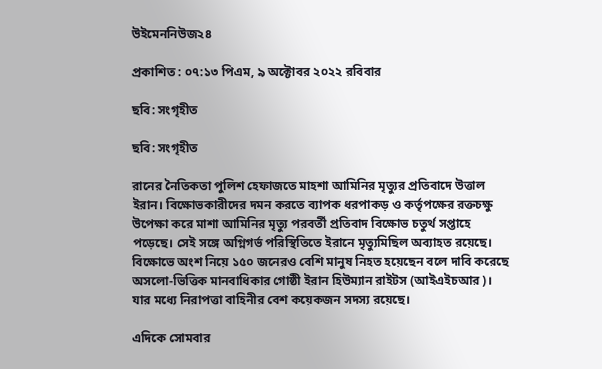উইমেননিউজ২৪

প্রকাশিত : ০৭:১৩ পিএম, ৯ অক্টোবর ২০২২ রবিবার

ছবি: সংগৃহীত

ছবি: সংগৃহীত

রানের নৈতিকতা পুলিশ হেফাজতে মাহশা আমিনির মৃত্যুর প্রতিবাদে উত্তাল ইরান। বিক্ষোভকারীদের দমন করতে ব্যাপক ধরপাকড় ও কর্তৃপক্ষের রক্তচক্ষু উপেক্ষা করে মাশা আমিনির মৃত্যু পরবর্তী প্রতিবাদ বিক্ষোভ চতুর্থ সপ্তাহে পড়েছে। সেই সঙ্গে অগ্নিগর্ভ পরিস্থিতিতে ইরানে মৃত্যুমিছিল অব্যাহত রয়েছে। বিক্ষোভে অংশ নিয়ে ১৫০ জনেরও বেশি মানুষ নিহত হয়েছেন বলে দাবি করেছে অসলো-ভিত্তিক মানবাধিকার গোষ্ঠী ইরান হিউম্যান রাইটস (আইএইচআর)। যার মধ্যে নিরাপত্তা বাহিনীর বেশ কয়েকজন সদস্য রয়েছে।

এদিকে সোমবার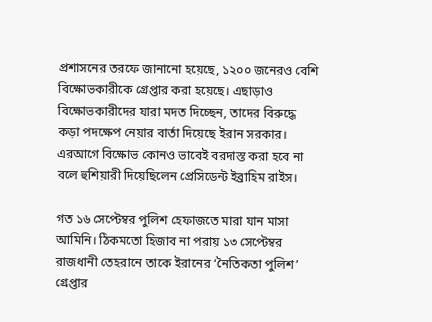প্রশাসনের তরফে জানানো হয়েছে, ১২০০ জনেরও বেশি বিক্ষোভকারীকে গ্রেপ্তার করা হয়েছে। এছাড়াও বিক্ষোভকারীদের যারা মদত দিচ্ছেন, তাদের বিরুদ্ধে কড়া পদক্ষেপ নেয়ার বার্তা দিয়েছে ইরান সরকার। এরআগে বিক্ষোভ কোনও ভাবেই বরদাস্ত করা হবে না বলে হুশিয়ারী দিয়েছিলেন প্রেসিডেন্ট ইব্রাহিম রাইস।

গত ১৬ সেপ্টেম্বর পুলিশ হেফাজতে মারা যান মাসা আমিনি। ঠিকমতো হিজাব না পরায় ১৩ সেপ্টেম্বর রাজধানী তেহরানে তাকে ইরানের ‘নৈতিকতা পুলিশ’ গ্রেপ্তার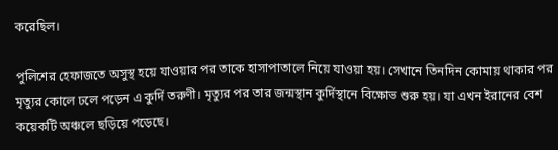করেছিল।

পুলিশের হেফাজতে অসুস্থ হয়ে যাওয়ার পর তাকে হাসাপাতালে নিয়ে যাওয়া হয়। সেখানে তিনদিন কোমায় থাকার পর মৃত্যুর কোলে ঢলে পড়েন এ কুর্দি তরুণী। মৃত্যুর পর তার জন্মস্থান কুর্দিস্থানে বিক্ষোভ শুরু হয়। যা এখন ইরানের বেশ কয়েকটি অঞ্চলে ছড়িয়ে পড়েছে।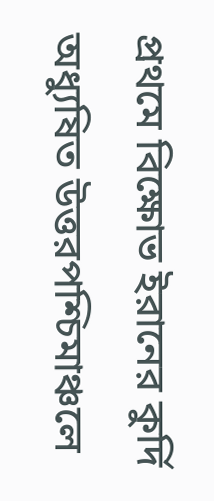প্রথমে বিক্ষোভ ইরানের কুর্দি অধ্যুষিত উত্তরপশ্চিমাঞ্চলে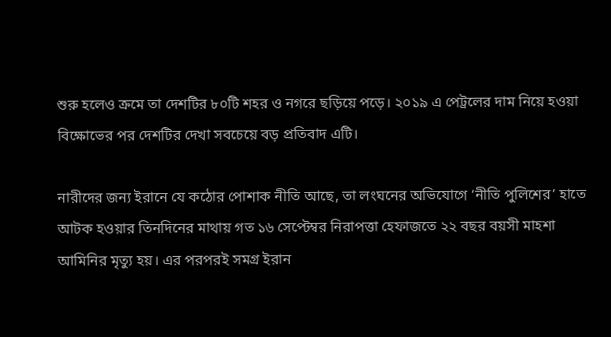শুরু হলেও ক্রমে তা দেশটির ৮০টি শহর ও নগরে ছড়িয়ে পড়ে। ২০১৯ এ পেট্রলের দাম নিয়ে হওয়া বিক্ষোভের পর দেশটির দেখা সবচেয়ে বড় প্রতিবাদ এটি।

নারীদের জন্য ইরানে যে কঠোর পোশাক নীতি আছে, তা লংঘনের অভিযোগে ‘নীতি পুলিশের’ হাতে আটক হওয়ার তিনদিনের মাথায় গত ১৬ সেপ্টেম্বর নিরাপত্তা হেফাজতে ২২ বছর বয়সী মাহশা আমিনির মৃত্যু হয়। এর পরপরই সমগ্র ইরান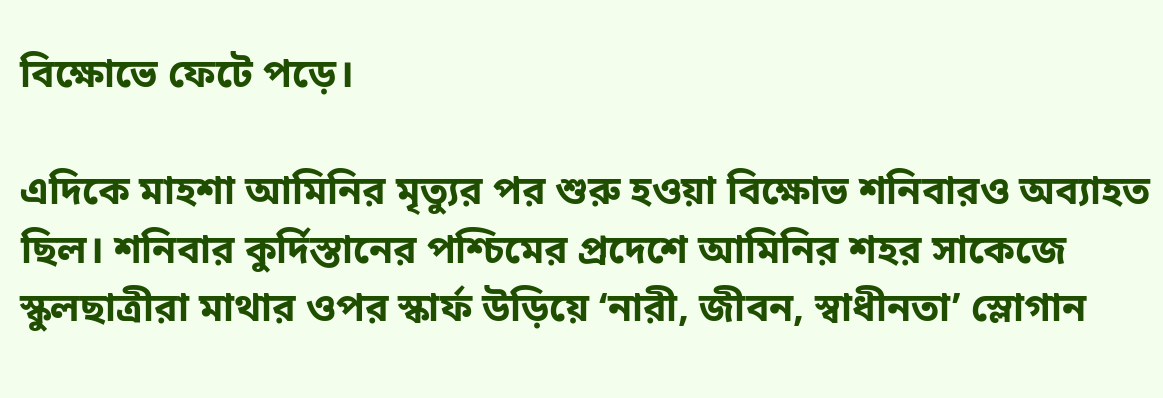বিক্ষোভে ফেটে পড়ে।

এদিকে মাহশা আমিনির মৃত্যুর পর শুরু হওয়া বিক্ষোভ শনিবারও অব্যাহত ছিল। শনিবার কুর্দিস্তানের পশ্চিমের প্রদেশে আমিনির শহর সাকেজে স্কুলছাত্রীরা মাথার ওপর স্কার্ফ উড়িয়ে ‘নারী, জীবন, স্বাধীনতা’ স্লোগান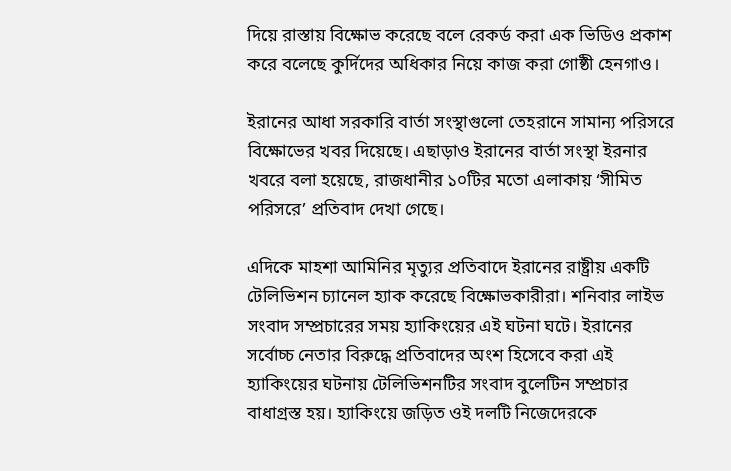দিয়ে রাস্তায় বিক্ষোভ করেছে বলে রেকর্ড করা এক ভিডিও প্রকাশ করে বলেছে কুর্দিদের অধিকার নিয়ে কাজ করা গোষ্ঠী হেনগাও।

ইরানের আধা সরকারি বার্তা সংস্থাগুলো তেহরানে সামান্য পরিসরে বিক্ষোভের খবর দিয়েছে। এছাড়াও ইরানের বার্তা সংস্থা ইরনার খবরে বলা হয়েছে, রাজধানীর ১০টির মতো এলাকায় ‘সীমিত পরিসরে’ প্রতিবাদ দেখা গেছে।

এদিকে মাহশা আমিনির মৃত্যুর প্রতিবাদে ইরানের রাষ্ট্রীয় একটি টেলিভিশন চ্যানেল হ্যাক করেছে বিক্ষোভকারীরা। শনিবার লাইভ সংবাদ সম্প্রচারের সময় হ্যাকিংয়ের এই ঘটনা ঘটে। ইরানের সর্বোচ্চ নেতার বিরুদ্ধে প্রতিবাদের অংশ হিসেবে করা এই হ্যাকিংয়ের ঘটনায় টেলিভিশনটির সংবাদ বুলেটিন সম্প্রচার বাধাগ্রস্ত হয়। হ্যাকিংয়ে জড়িত ওই দলটি নিজেদেরকে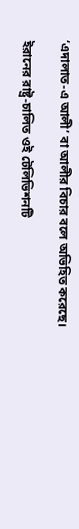‘এদালাত-এ আলী’ বা আলীর বিচার বলে অভিহিত করেছে।

ইরানের রাষ্ট্র-চালিত ওই টেলিভিশনটি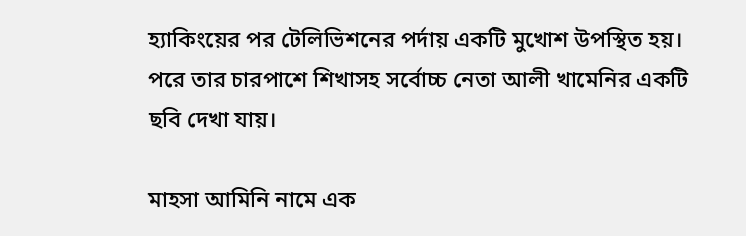হ্যাকিংয়ের পর টেলিভিশনের পর্দায় একটি মুখোশ উপস্থিত হয়। পরে তার চারপাশে শিখাসহ সর্বোচ্চ নেতা আলী খামেনির একটি ছবি দেখা যায়।

মাহসা আমিনি নামে এক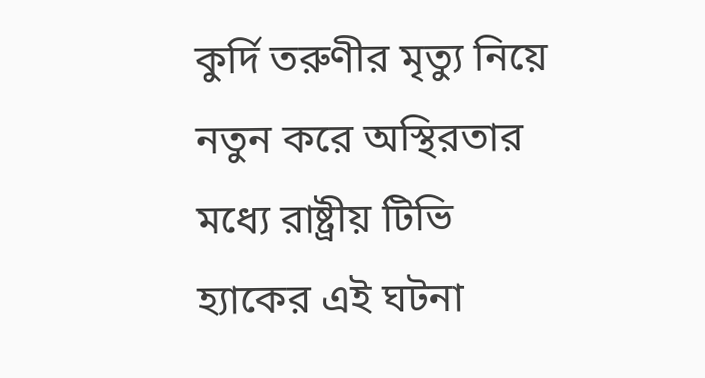কুর্দি তরুণীর মৃত্যু নিয়ে নতুন করে অস্থিরতার মধ্যে রাষ্ট্রীয় টিভি হ্যাকের এই ঘটনা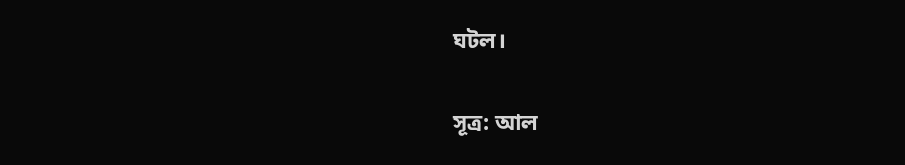ঘটল।

সূত্র: আল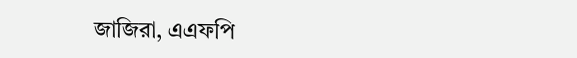জাজিরা, এএফপি